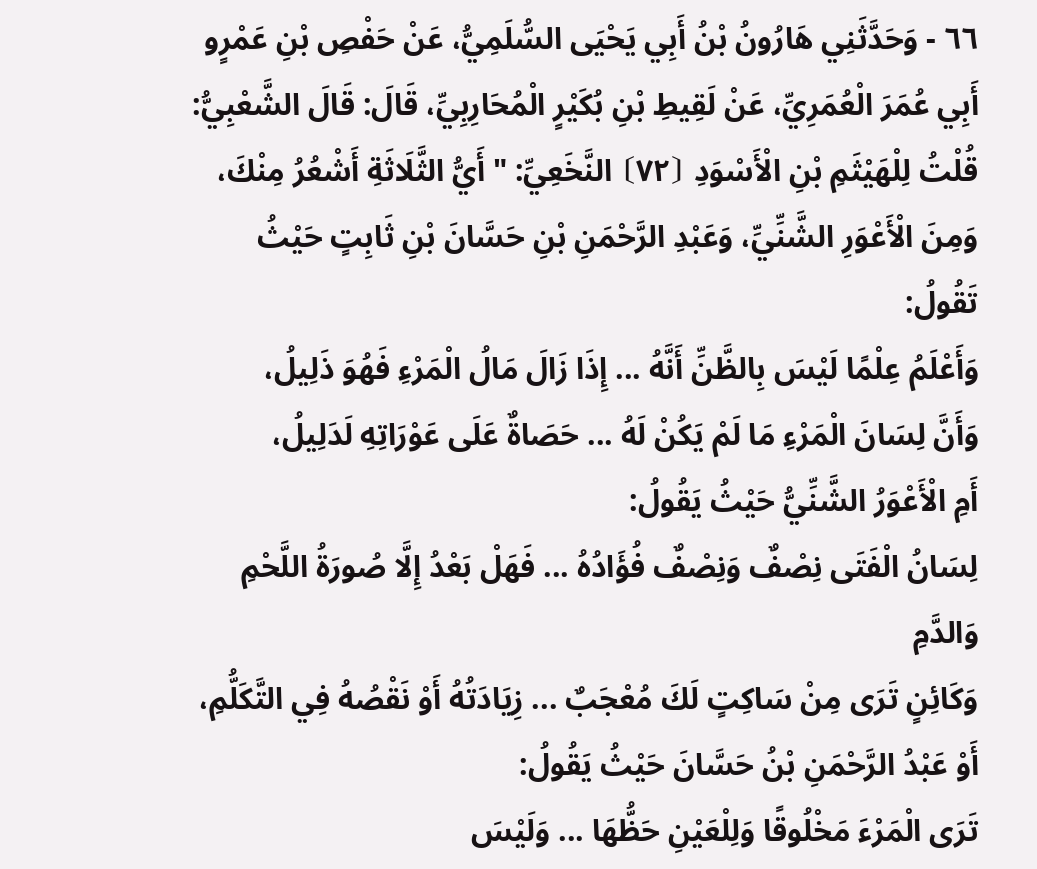٦٦ - وَحَدَّثَنِي هَارُونُ بْنُ أَبِي يَحْيَى السُّلَمِيُّ، عَنْ حَفْصِ بْنِ عَمْرٍو أَبِي عُمَرَ الْعُمَرِيِّ، عَنْ لَقِيطِ بْنِ بُكَيْرٍ الْمُحَارِبِيِّ، قَالَ: قَالَ الشَّعْبِيُّ: قُلْتُ لِلْهَيْثَمِ بْنِ الْأَسْوَدِ ⦗٧٢⦘ النَّخَعِيِّ: " أَيُّ الثَّلَاثَةِ أَشْعُرُ مِنْكَ، وَمِنَ الْأَعْوَرِ الشَّنِّيِّ، وَعَبْدِ الرَّحْمَنِ بْنِ حَسَّانَ بْنِ ثَابِتٍ حَيْثُ تَقُولُ:
وَأَعْلَمُ عِلْمًا لَيْسَ بِالظَّنِّ أَنَّهُ ... إِذَا زَالَ مَالُ الْمَرْءِ فَهُوَ ذَلِيلُ،
وَأَنَّ لِسَانَ الْمَرْءِ مَا لَمْ يَكُنْ لَهُ ... حَصَاةٌ عَلَى عَوْرَاتِهِ لَدَلِيلُ،
أَمِ الْأَعْوَرُ الشَّنِّيُّ حَيْثُ يَقُولُ:
لِسَانُ الْفَتَى نِصْفٌ وَنِصْفٌ فُؤَادُهُ ... فَهَلْ بَعْدُ إِلَّا صُورَةُ اللَّحْمِ وَالدَّمِ
وَكَائِنٍ تَرَى مِنْ سَاكِتٍ لَكَ مُعْجَبٌ ... زِيَادَتُهُ أَوْ نَقْصُهُ فِي التَّكَلُّمِ،
أَوْ عَبْدُ الرَّحْمَنِ بْنُ حَسَّانَ حَيْثُ يَقُولُ:
تَرَى الْمَرْءَ مَخْلُوقًا وَلِلْعَيْنِ حَظُّهَا ... وَلَيْسَ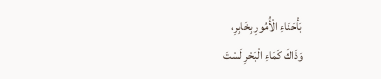بَأْحَنَاءِ الْأُمُورِ بِخَابِرِ،
وَذَاكَ كَمَاءِ الْبَحْرِ لَسْتَ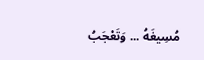مُسِيغَهُ ... وَتَعْجَبُ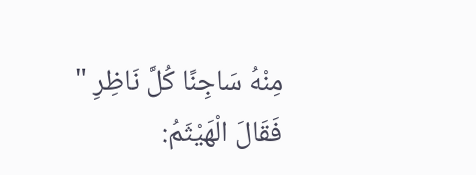مِنْهُ سَاجِنًا كُلَّ نَاظِرِ "
فَقَالَ الْهَيْثَمُ: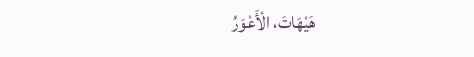هَيْهَاتَ، الْأَعْوَرُ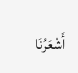أَشْعَرُنَا